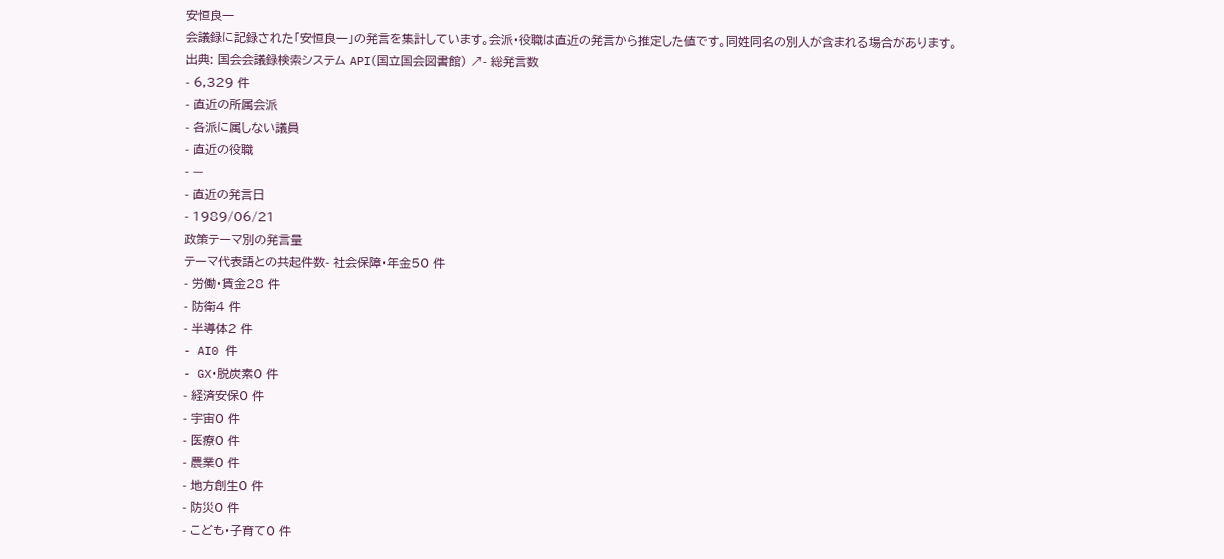安恒良一
会議録に記録された「安恒良一」の発言を集計しています。会派・役職は直近の発言から推定した値です。同姓同名の別人が含まれる場合があります。
出典: 国会会議録検索システム API(国立国会図書館) ↗- 総発言数
- 6,329 件
- 直近の所属会派
- 各派に属しない議員
- 直近の役職
- —
- 直近の発言日
- 1989/06/21
政策テーマ別の発言量
テーマ代表語との共起件数- 社会保障・年金50 件
- 労働・賃金28 件
- 防衛4 件
- 半導体2 件
- AI0 件
- GX・脱炭素0 件
- 経済安保0 件
- 宇宙0 件
- 医療0 件
- 農業0 件
- 地方創生0 件
- 防災0 件
- こども・子育て0 件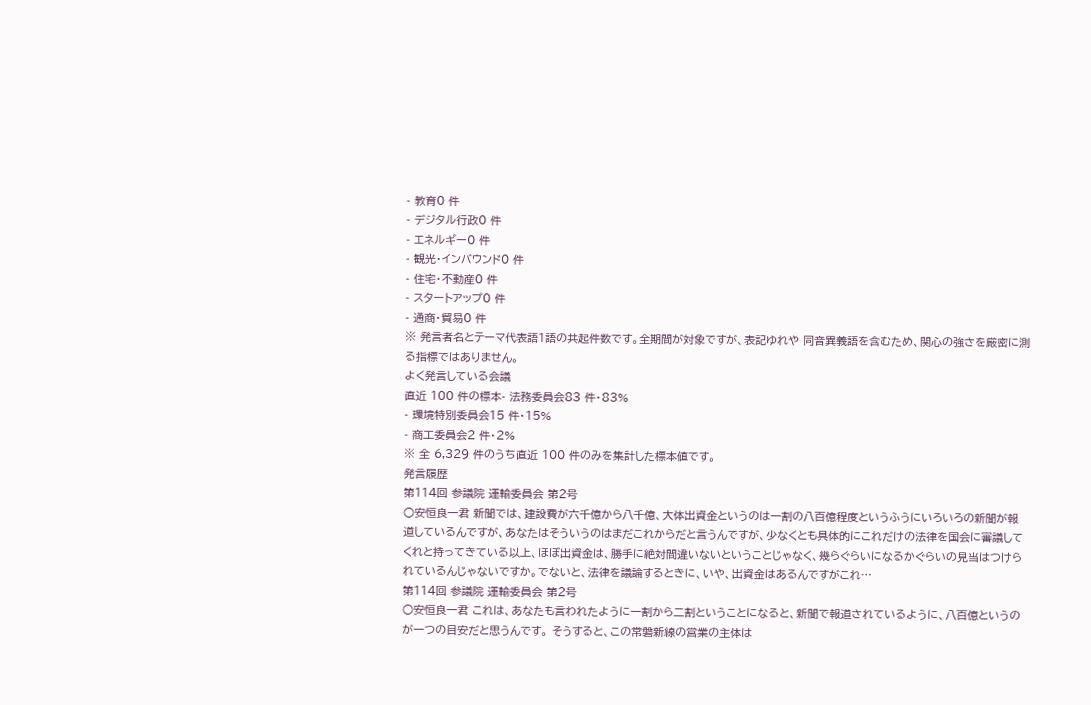- 教育0 件
- デジタル行政0 件
- エネルギー0 件
- 観光・インバウンド0 件
- 住宅・不動産0 件
- スタートアップ0 件
- 通商・貿易0 件
※ 発言者名とテーマ代表語1語の共起件数です。全期間が対象ですが、表記ゆれや 同音異義語を含むため、関心の強さを厳密に測る指標ではありません。
よく発言している会議
直近 100 件の標本- 法務委員会83 件・83%
- 環境特別委員会15 件・15%
- 商工委員会2 件・2%
※ 全 6,329 件のうち直近 100 件のみを集計した標本値です。
発言履歴
第114回 参議院 運輸委員会 第2号
○安恒良一君 新聞では、建設費が六千億から八千億、大体出資金というのは一割の八百億程度というふうにいろいろの新聞が報道しているんですが、あなたはそういうのはまだこれからだと言うんですが、少なくとも具体的にこれだけの法律を国会に審議してくれと持ってきている以上、ほぼ出資金は、勝手に絶対間違いないということじゃなく、幾らぐらいになるかぐらいの見当はつけられているんじゃないですか。でないと、法律を議論するときに、いや、出資金はあるんですがこれ…
第114回 参議院 運輸委員会 第2号
○安恒良一君 これは、あなたも言われたように一割から二割ということになると、新聞で報道されているように、八百億というのが一つの目安だと思うんです。 そうすると、この常磐新線の営業の主体は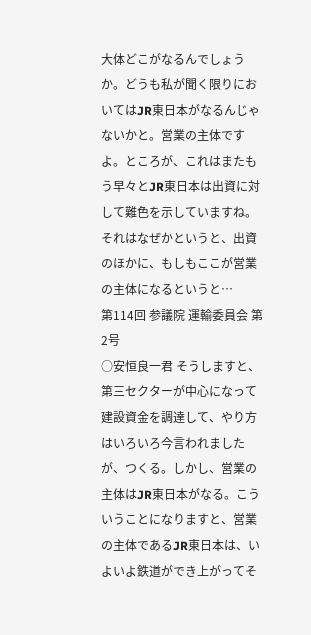大体どこがなるんでしょうか。どうも私が聞く限りにおいてはJR東日本がなるんじゃないかと。営業の主体ですよ。ところが、これはまたもう早々とJR東日本は出資に対して難色を示していますね。それはなぜかというと、出資のほかに、もしもここが営業の主体になるというと…
第114回 参議院 運輸委員会 第2号
○安恒良一君 そうしますと、第三セクターが中心になって建設資金を調達して、やり方はいろいろ今言われましたが、つくる。しかし、営業の主体はJR東日本がなる。こういうことになりますと、営業の主体であるJR東日本は、いよいよ鉄道ができ上がってそ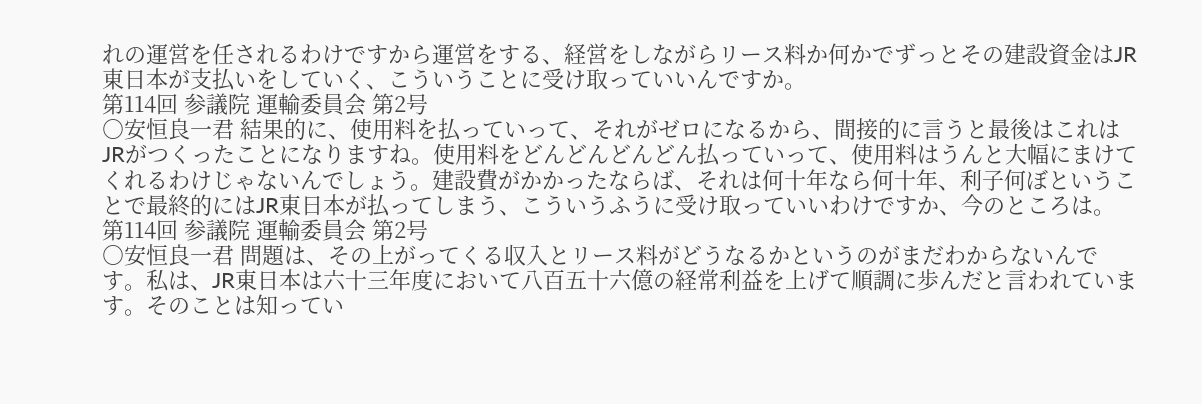れの運営を任されるわけですから運営をする、経営をしながらリース料か何かでずっとその建設資金はJR東日本が支払いをしていく、こういうことに受け取っていいんですか。
第114回 参議院 運輸委員会 第2号
○安恒良一君 結果的に、使用料を払っていって、それがゼロになるから、間接的に言うと最後はこれはJRがつくったことになりますね。使用料をどんどんどんどん払っていって、使用料はうんと大幅にまけてくれるわけじゃないんでしょう。建設費がかかったならば、それは何十年なら何十年、利子何ぼということで最終的にはJR東日本が払ってしまう、こういうふうに受け取っていいわけですか、今のところは。
第114回 参議院 運輸委員会 第2号
○安恒良一君 問題は、その上がってくる収入とリース料がどうなるかというのがまだわからないんです。私は、JR東日本は六十三年度において八百五十六億の経常利益を上げて順調に歩んだと言われています。そのことは知ってい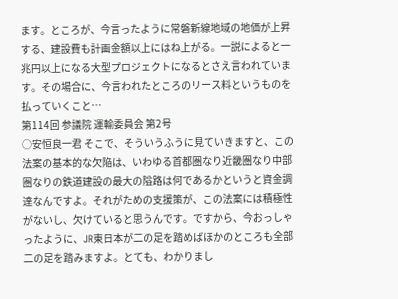ます。ところが、今言ったように常磐新線地域の地価が上昇する、建設費も計画金額以上にはね上がる。一説によると一兆円以上になる大型プロジェクトになるとさえ言われています。その場合に、今言われたところのリース料というものを払っていくこと…
第114回 参議院 運輸委員会 第2号
○安恒良一君 そこで、そういうふうに見ていきますと、この法案の基本的な欠陥は、いわゆる首都圏なり近畿圏なり中部圏なりの鉄道建設の最大の隘路は何であるかというと資金調達なんですよ。それがための支援策が、この法案には積極性がないし、欠けていると思うんです。ですから、今おっしゃったように、JR東日本が二の足を踏めばほかのところも全部二の足を踏みますよ。とても、わかりまし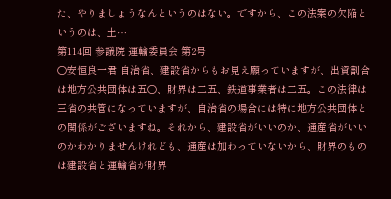た、やりましょうなんというのはない。ですから、この法案の欠陥というのは、土…
第114回 参議院 運輸委員会 第2号
○安恒良一君 自治省、建設省からもお見え願っていますが、出資割合は地方公共団体は五〇、財界は二五、鉄道事業者は二五。この法律は三省の共管になっていますが、自治省の場合には特に地方公共団体との関係がございますね。それから、建設省がいいのか、通産省がいいのかわかりませんけれども、通産は加わっていないから、財界のものは建設省と運輸省が財界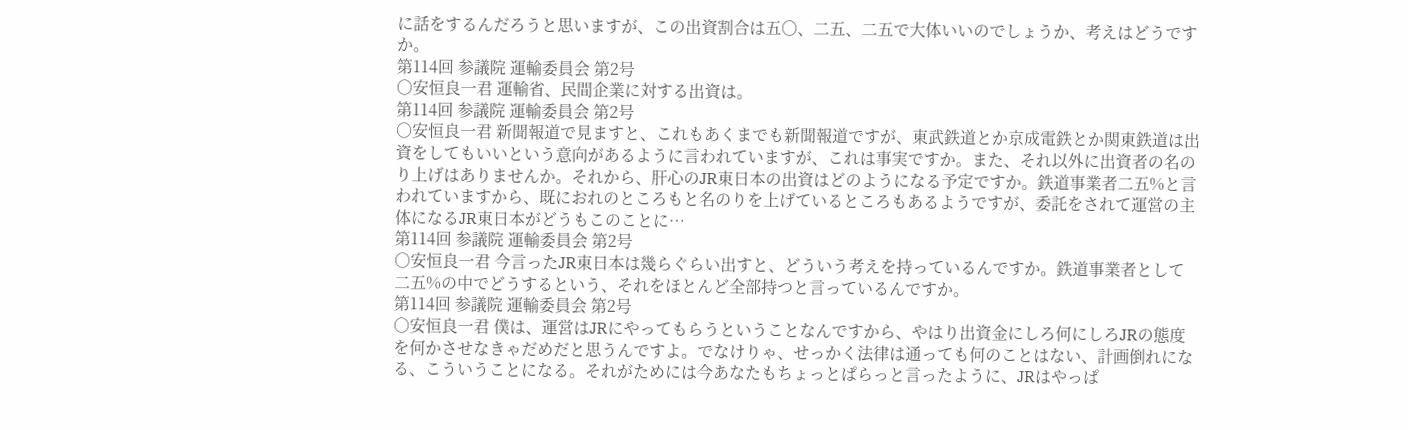に話をするんだろうと思いますが、この出資割合は五〇、二五、二五で大体いいのでしょうか、考えはどうですか。
第114回 参議院 運輸委員会 第2号
○安恒良一君 運輸省、民間企業に対する出資は。
第114回 参議院 運輸委員会 第2号
○安恒良一君 新聞報道で見ますと、これもあくまでも新聞報道ですが、東武鉄道とか京成電鉄とか関東鉄道は出資をしてもいいという意向があるように言われていますが、これは事実ですか。また、それ以外に出資者の名のり上げはありませんか。それから、肝心のJR東日本の出資はどのようになる予定ですか。鉄道事業者二五%と言われていますから、既におれのところもと名のりを上げているところもあるようですが、委託をされて運営の主体になるJR東日本がどうもこのことに…
第114回 参議院 運輸委員会 第2号
○安恒良一君 今言ったJR東日本は幾らぐらい出すと、どういう考えを持っているんですか。鉄道事業者として二五%の中でどうするという、それをほとんど全部持つと言っているんですか。
第114回 参議院 運輸委員会 第2号
○安恒良一君 僕は、運営はJRにやってもらうということなんですから、やはり出資金にしろ何にしろJRの態度を何かさせなきゃだめだと思うんですよ。でなけりゃ、せっかく法律は通っても何のことはない、計画倒れになる、こういうことになる。それがためには今あなたもちょっとぱらっと言ったように、JRはやっぱ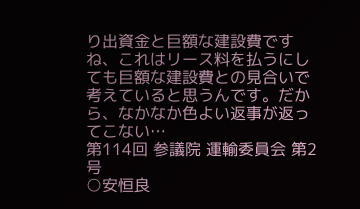り出資金と巨額な建設費ですね、これはリース料を払うにしても巨額な建設費との見合いで考えていると思うんです。だから、なかなか色よい返事が返ってこない…
第114回 参議院 運輸委員会 第2号
○安恒良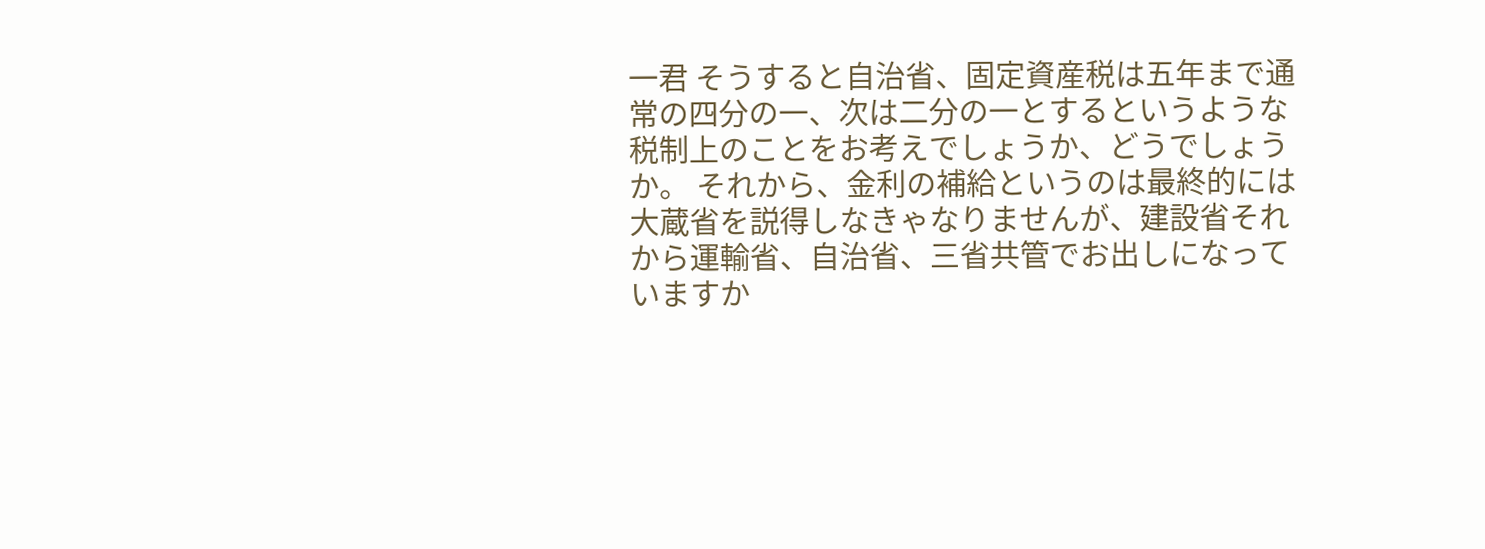一君 そうすると自治省、固定資産税は五年まで通常の四分の一、次は二分の一とするというような税制上のことをお考えでしょうか、どうでしょうか。 それから、金利の補給というのは最終的には大蔵省を説得しなきゃなりませんが、建設省それから運輸省、自治省、三省共管でお出しになっていますか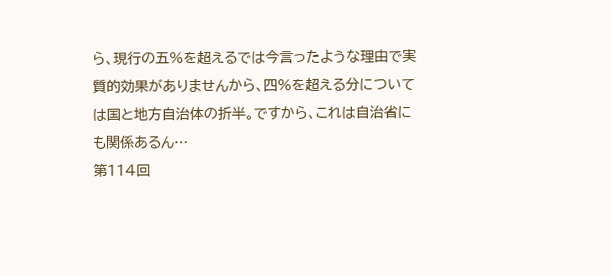ら、現行の五%を超えるでは今言ったような理由で実質的効果がありませんから、四%を超える分については国と地方自治体の折半。ですから、これは自治省にも関係あるん…
第114回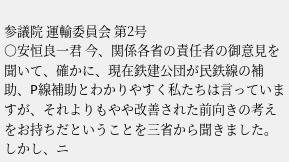参議院 運輸委員会 第2号
○安恒良一君 今、関係各省の責任者の御意見を聞いて、確かに、現在鉄建公団が民鉄線の補助、P線補助とわかりやすく私たちは言っていますが、それよりもやや改善された前向きの考えをお持ちだということを三省から聞きました。しかし、ニ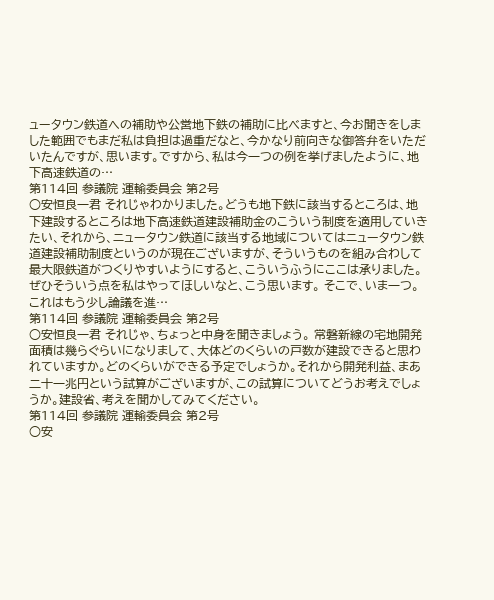ュータウン鉄道への補助や公営地下鉄の補助に比べますと、今お聞きをしました範囲でもまだ私は負担は過重だなと、今かなり前向きな御答弁をいただいたんですが、思います。ですから、私は今一つの例を挙げましたように、地下高速鉄道の…
第114回 参議院 運輸委員会 第2号
○安恒良一君 それじゃわかりました。どうも地下鉄に該当するところは、地下建設するところは地下高速鉄道建設補助金のこういう制度を適用していきたい、それから、ニュータウン鉄道に該当する地域についてはニュータウン鉄道建設補助制度というのが現在ございますが、そういうものを組み合わして最大限鉄道がつくりやすいようにすると、こういうふうにここは承りました。ぜひそういう点を私はやってほしいなと、こう思います。 そこで、いま一つ。これはもう少し論議を進…
第114回 参議院 運輸委員会 第2号
○安恒良一君 それじゃ、ちょっと中身を聞きましょう。 常磐新線の宅地開発面積は幾らぐらいになりまして、大体どのくらいの戸数が建設できると思われていますか。どのくらいができる予定でしょうか。それから開発利益、まあ二十一兆円という試算がございますが、この試算についてどうお考えでしょうか。建設省、考えを聞かしてみてください。
第114回 参議院 運輸委員会 第2号
○安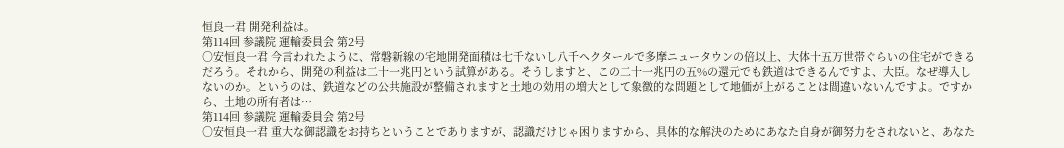恒良一君 開発利益は。
第114回 参議院 運輸委員会 第2号
○安恒良一君 今言われたように、常磐新線の宅地開発面積は七千ないし八千ヘクタールで多摩ニュータウンの倍以上、大体十五万世帯ぐらいの住宅ができるだろう。それから、開発の利益は二十一兆円という試算がある。そうしますと、この二十一兆円の五%の還元でも鉄道はできるんですよ、大臣。なぜ導入しないのか。というのは、鉄道などの公共施設が整備されますと土地の効用の増大として象徴的な問題として地価が上がることは間違いないんですよ。ですから、土地の所有者は…
第114回 参議院 運輸委員会 第2号
○安恒良一君 重大な御認識をお持ちということでありますが、認識だけじゃ困りますから、具体的な解決のためにあなた自身が御努力をされないと、あなた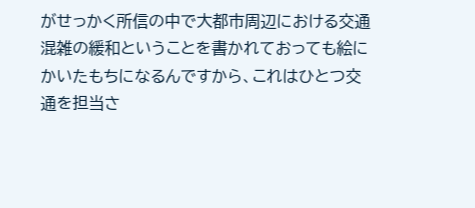がせっかく所信の中で大都市周辺における交通混雑の緩和ということを書かれておっても絵にかいたもちになるんですから、これはひとつ交通を担当さ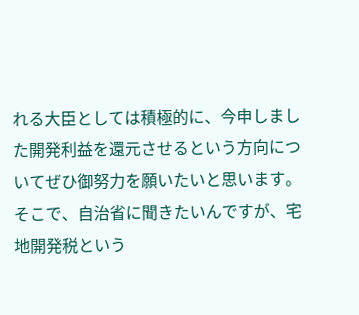れる大臣としては積極的に、今申しました開発利益を還元させるという方向についてぜひ御努力を願いたいと思います。 そこで、自治省に聞きたいんですが、宅地開発税という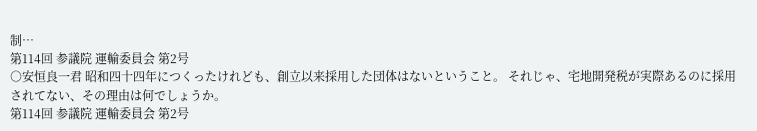制…
第114回 参議院 運輸委員会 第2号
○安恒良一君 昭和四十四年につくったけれども、創立以来採用した団体はないということ。 それじゃ、宅地開発税が実際あるのに採用されてない、その理由は何でしょうか。
第114回 参議院 運輸委員会 第2号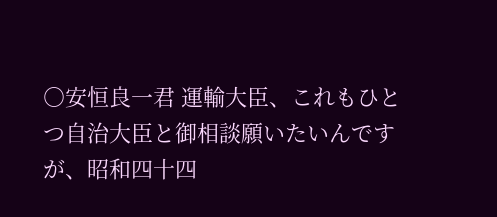○安恒良一君 運輸大臣、これもひとつ自治大臣と御相談願いたいんですが、昭和四十四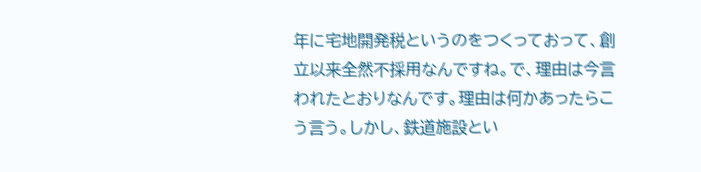年に宅地開発税というのをつくっておって、創立以来全然不採用なんですね。で、理由は今言われたとおりなんです。理由は何かあったらこう言う。しかし、鉄道施設とい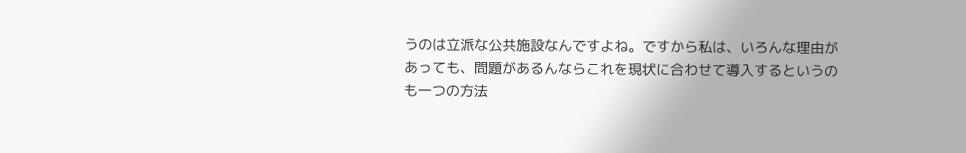うのは立派な公共施設なんですよね。ですから私は、いろんな理由があっても、問題があるんならこれを現状に合わせて導入するというのも一つの方法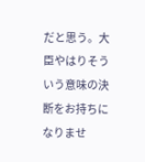だと思う。大臣やはりそういう意味の決断をお持ちになりませ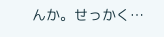んか。せっかく…